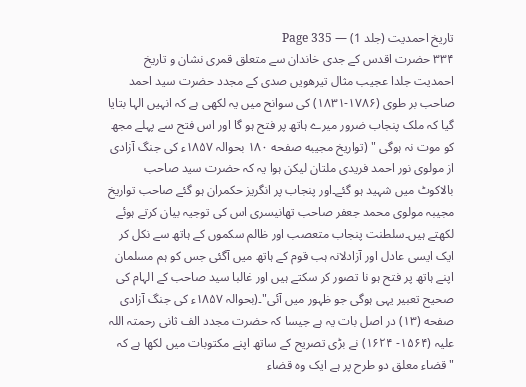تاریخ احمدیت (جلد 1) — Page 335
۳۳۴ حضرت اقدس کے جدی خاندان سے متعلق قمری نشان و تاریخ احمدیت جلدا عجیب مثال تیرھویں صدی کے مجدد حضرت سید احمد صاحب بر طوی (۱۷۸۶-۱۸۳۱) کی سوانح میں یہ لکھی ہے کہ انہیں الہا بتایا گیا کہ ملک پنجاب ضرور میرے ہاتھ پر فتح ہو گا اور اس فتح سے پہلے مجھ کو موت نہ ہوگی " (تواریخ مجیبه صفحه ۱۸۰ بحوالہ ۱۸۵۷ء کی جنگ آزادی از مولوی نور احمد فریدی ملتان لیکن ہوا یہ کہ حضرت سید صاحب بالاکوٹ میں شہید ہو گئے۔اور پنجاب پر انگریز حکمران ہو گئے صاحب تواریخ مجیبہ مولوی محمد جعفر صاحب تھانیسری اس کی توجیہ بیان کرتے ہوئے لکھتے ہیں۔سلطنت پنجاب متعصب اور ظالم سکموں کے ہاتھ سے نکل کر ایک ایسی عادل اور آزادلانہ ہب قوم کے ہاتھ میں آگئی جس کو ہم مسلمان اپنے ہاتھ پر فتح ہو نا تصور کر سکتے ہیں اور غالبا سید صاحب کے الہام کی صحیح تعبیر یہی ہوگی جو ظہور میں آئی"۔(بحوالہ ۱۸۵۷ء کی جنگ آزادی صفحه (۱۳) در اصل بات یہ ہے جیسا کہ حضرت مجدد الف ثانی رحمتہ اللہ علیہ (۱۵۶۴- ۱۶۲۴) نے بڑی تصریح کے ساتھ اپنے مکتوبات میں لکھا ہے کہ "قضاء معلق دو طرح پر ہے ایک وہ قضاء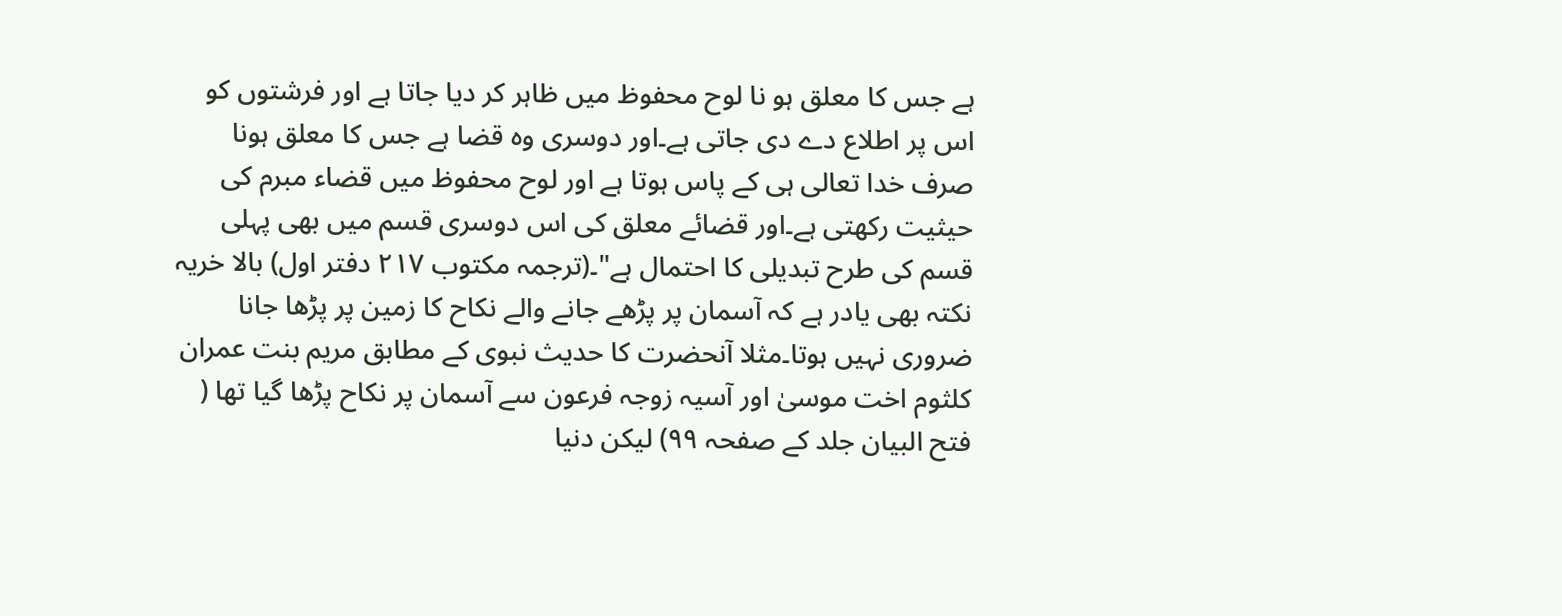ہے جس کا معلق ہو نا لوح محفوظ میں ظاہر کر دیا جاتا ہے اور فرشتوں کو اس پر اطلاع دے دی جاتی ہے۔اور دوسری وہ قضا ہے جس کا معلق ہونا صرف خدا تعالی ہی کے پاس ہوتا ہے اور لوح محفوظ میں قضاء مبرم کی حیثیت رکھتی ہے۔اور قضائے معلق کی اس دوسری قسم میں بھی پہلی قسم کی طرح تبدیلی کا احتمال ہے"۔(ترجمہ مکتوب ۲۱۷ دفتر اول) بالا خریہ نکتہ بھی یادر ہے کہ آسمان پر پڑھے جانے والے نکاح کا زمین پر پڑھا جانا ضروری نہیں ہوتا۔مثلا آنحضرت کا حدیث نبوی کے مطابق مریم بنت عمران کلثوم اخت موسیٰ اور آسیہ زوجہ فرعون سے آسمان پر نکاح پڑھا گیا تھا ( فتح البیان جلد کے صفحہ ۹۹) لیکن دنیا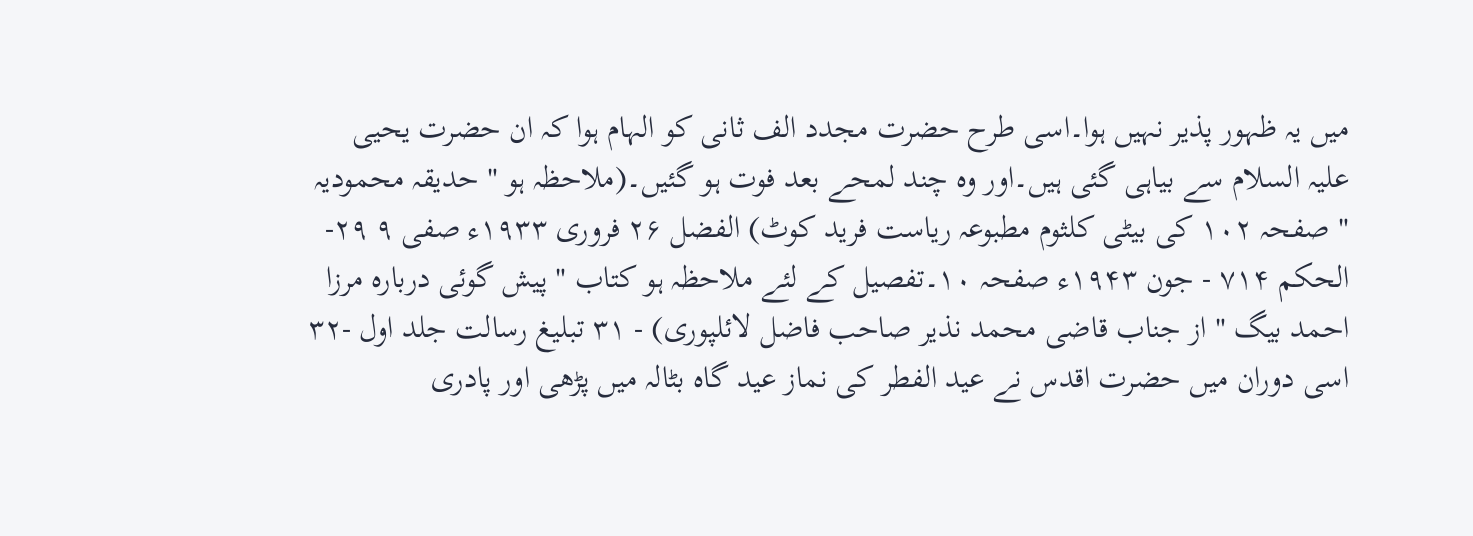میں یہ ظہور پذیر نہیں ہوا۔اسی طرح حضرت مجدد الف ثانی کو الہام ہوا کہ ان حضرت یحیی علیہ السلام سے بیاہی گئی ہیں۔اور وہ چند لمحے بعد فوت ہو گئیں۔(ملاحظہ ہو " حدیقہ محمودیہ " صفحہ ۱۰۲ کی بیٹی کلثوم مطبوعہ ریاست فرید کوٹ) الفضل ۲۶ فروری ۱۹۳۳ء صفی ۹ ۲۹- الحکم ۷۱۴ - جون ۱۹۴۳ء صفحہ ۱۰۔تفصیل کے لئے ملاحظہ ہو کتاب " پیش گوئی دربارہ مرزا احمد بیگ " از جناب قاضی محمد نذیر صاحب فاضل لائلپوری) - ۳۱ تبلیغ رسالت جلد اول -۳۲ اسی دوران میں حضرت اقدس نے عید الفطر کی نماز عید گاہ بٹالہ میں پڑھی اور پادری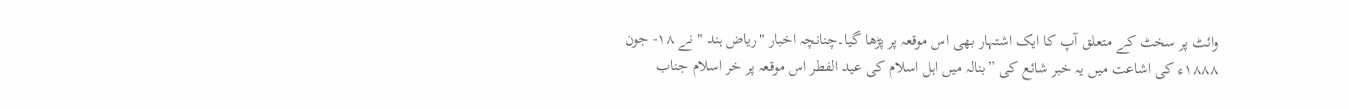وائٹ پر سخٹ کے متعلق آپ کا ایک اشتہار بھی اس موقعہ پر پڑھا گیا۔چنانچہ اخبار "ریاض ہند " نے ۱۸- جون ۱۸۸۸ء کی اشاعت میں یہ خبر شائع کی ”بنالہ میں اہل اسلام کی عید الفطر اس موقعہ پر خر اسلام جناب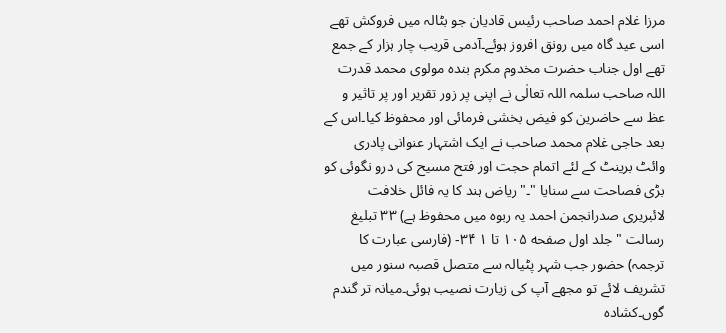مرزا غلام احمد صاحب رئیس قادیان جو بٹالہ میں فروکش تھے اسی عید گاہ میں رونق افروز ہوئے۔آدمی قریب چار ہزار کے جمع تھے اول جناب حضرت مخدوم مکرم بنده مولوی محمد قدرت اللہ صاحب سلمہ اللہ تعالٰی نے اپنی پر زور تقریر اور پر تاثیر و عظ سے حاضرین کو فیض بخشی فرمائی اور محفوظ کیا۔اس کے بعد حاجی غلام محمد صاحب نے ایک اشتہار عنوانی پادری وائٹ برینٹ کے لئے اتمام حجت اور فتح مسیح کی درو نگوئی کو بڑی فصاحت سے سنایا "۔"ریاض ہند کا یہ فائل خلافت لائبریری صدرانجمن احمد یہ ربوہ میں محفوظ ہے) ۳۳ تبلیغ رسالت " جلد اول صفحه ۱۰۵ تا ۱ ۳۴- (فارسی عبارت کا ترجمہ) حضور جب شہر پٹیالہ سے متصل قصبہ سنور میں تشریف لائے تو مجھے آپ کی زیارت نصیب ہوئی۔میانہ تر گندم گوں۔کشادہ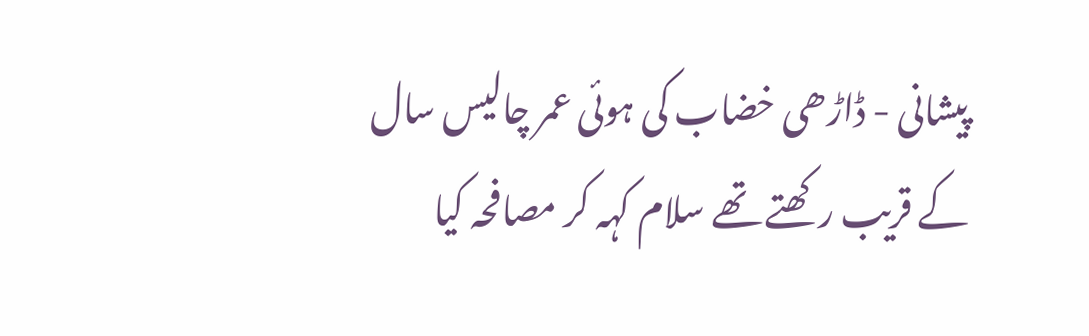پیشانی - ڈاڑھی خضاب کی ہوئی عمر چالیس سال کے قریب رکھتے تھے سلام کہہ کر مصافحہ کیا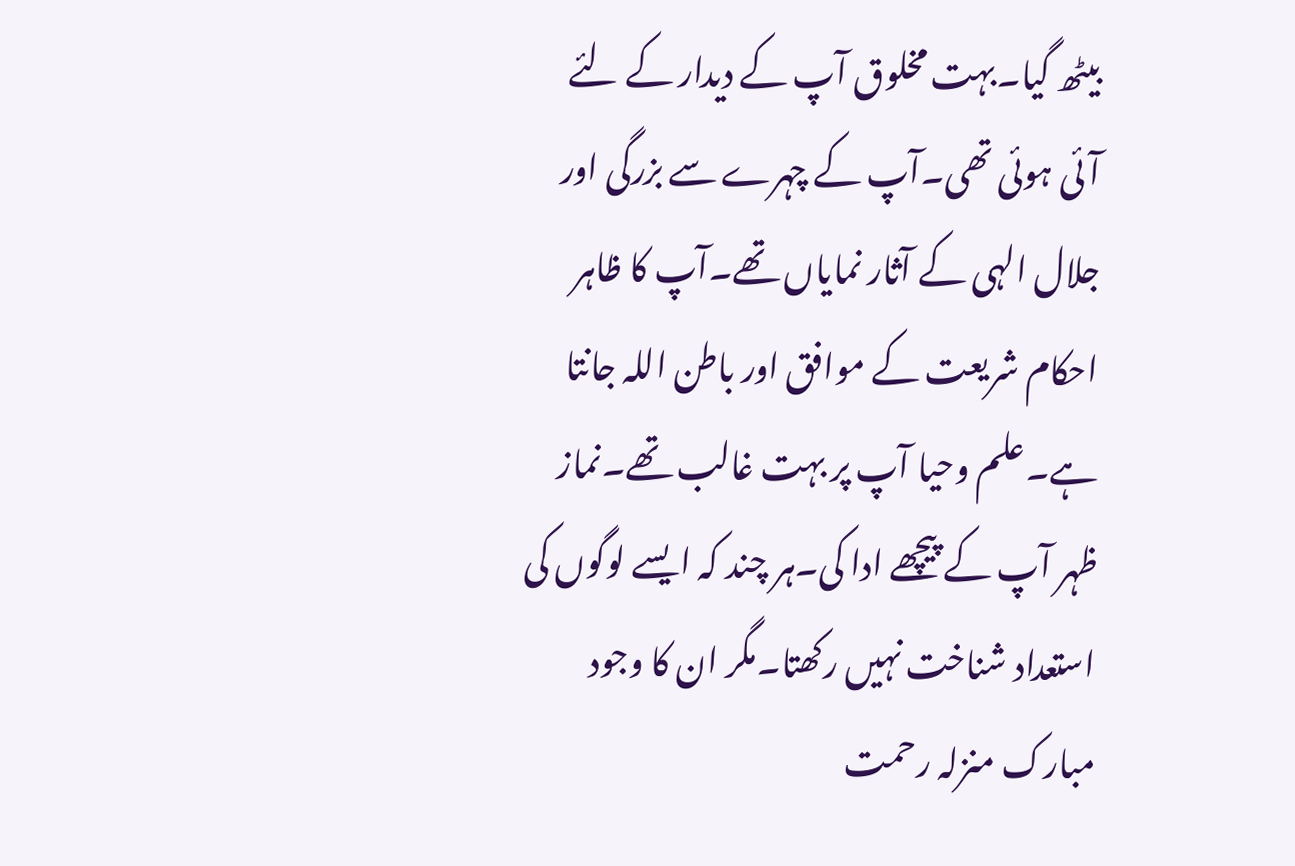بیٹھ گیا۔بہت مخلوق آپ کے دیدار کے لئے آئی ہوئی تھی۔آپ کے چہرے سے بزرگی اور جلال الہی کے آثار نمایاں تھے۔آپ کا ظاہر احکام شریعت کے موافق اور باطن اللہ جانتا ہے۔علم وحیا آپ پر بہت غالب تھے۔نماز ظہر آپ کے پیچھے ادا کی۔ہر چند کہ ایسے لوگوں کی استعداد شناخت نہیں رکھتا۔مگر ان کا وجود مبارک منزلہ رحمت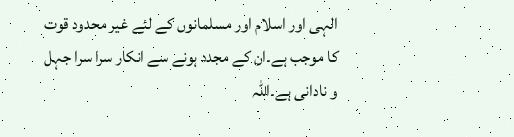الہی اور اسلام اور مسلمانوں کے لئے غیر محدود قوت کا موجب ہے۔ان کے مجدد ہونے سے انکار سرا سرا جہل و نادانی ہے۔اللہ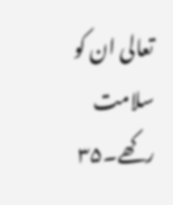تعالی ان کو سلامت رکھے۔۳۵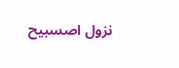نزول اصسبیح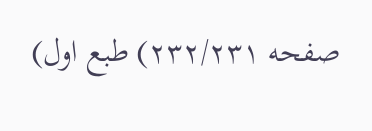صفحه ۲۳۲/۲۳۱) طبع اول)